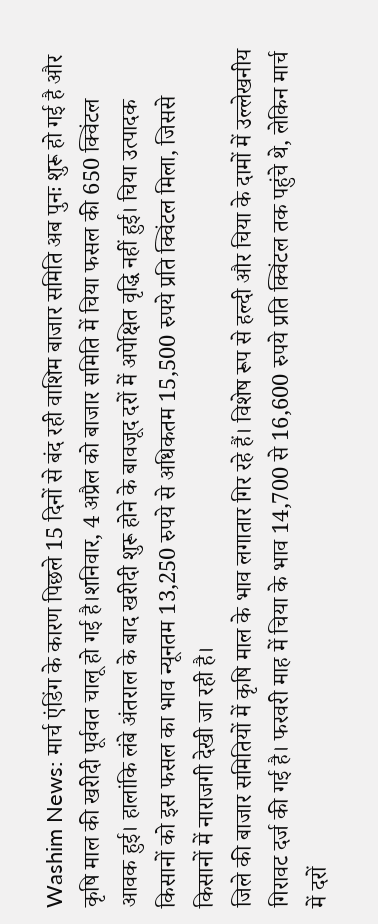Washim News: मार्च एंडिंग के कारण पिछले 15 दिनों से बंद रही वाशिम बाजार समिति अब पुनः शुरू हो गई है और कृषि माल की खरीदी पूर्ववत चालू हो गई है।शनिवार, 4 अप्रैल को बाजार समिति में चिया फसल की 650 क्विंटल आवक हुई। हालांकि लंबे अंतराल के बाद खरीदी शुरू होने के बावजूद दरों में अपेक्षित वृद्धि नहीं हुई। चिया उत्पादक किसानों को इस फसल का भाव न्यूनतम 13,250 रुपये से अधिकतम 15,500 रुपये प्रति क्विंटल मिला, जिससे किसानों में नाराजगी देखी जा रही है।
जिले की बाजार समितियों में कृषि माल के भाव लगातार गिर रहे हैं। विशेष रूप से हल्दी और चिया के दामों में उल्लेखनीय गिरावट दर्ज की गई है। फरवरी माह में चिया के भाव 14,700 से 16,600 रुपये प्रति क्विंटल तक पहुंचे थे, लेकिन मार्च में दरों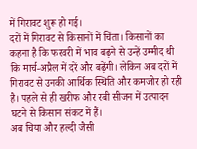में गिरावट शुरू हो गई।
दरों में गिरावट से किसानों में चिंता। किसानों का कहना है कि फरवरी में भाव बढ़ने से उन्हें उम्मीद थी कि मार्च-अप्रैल में दरें और बढ़ेंगी। लेकिन अब दरों में गिरावट से उनकी आर्थिक स्थिति और कमजोर हो रही है। पहले से ही खरीफ और रबी सीजन में उत्पादन घटने से किसान संकट में हैं।
अब चिया और हल्दी जैसी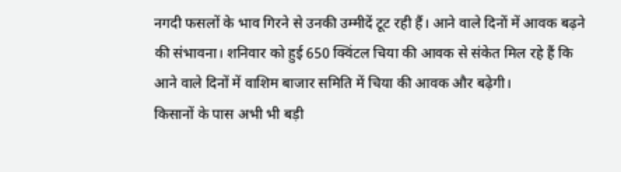नगदी फसलों के भाव गिरने से उनकी उम्मीदें टूट रही हैं। आने वाले दिनों में आवक बढ़ने की संभावना। शनिवार को हुई 650 क्विंटल चिया की आवक से संकेत मिल रहे हैं कि आने वाले दिनों में वाशिम बाजार समिति में चिया की आवक और बढ़ेगी।
किसानों के पास अभी भी बड़ी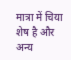मात्रा में चिया शेष है और अन्य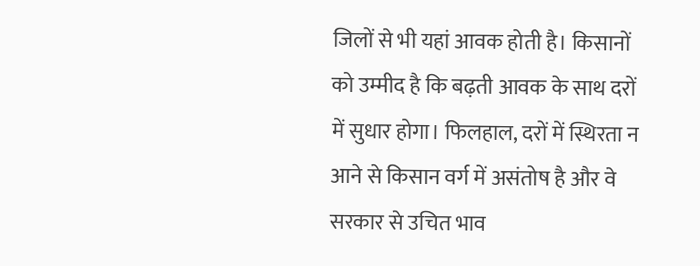जिलों से भी यहां आवक होती है। किसानों को उम्मीद है कि बढ़ती आवक के साथ दरों में सुधार होगा। फिलहाल, दरों में स्थिरता न आने से किसान वर्ग में असंतोष है और वे सरकार से उचित भाव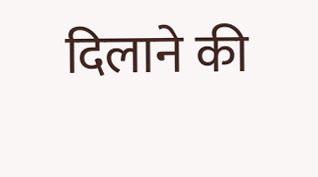दिलाने की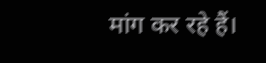मांग कर रहे हैं।